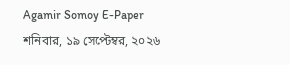Agamir Somoy E-Paper
শনিবার, ১৯ সেপ্টেম্বর, ২০২৬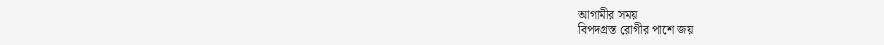আগামীর সময়
বিপদগ্রস্ত রোগীর পাশে জয়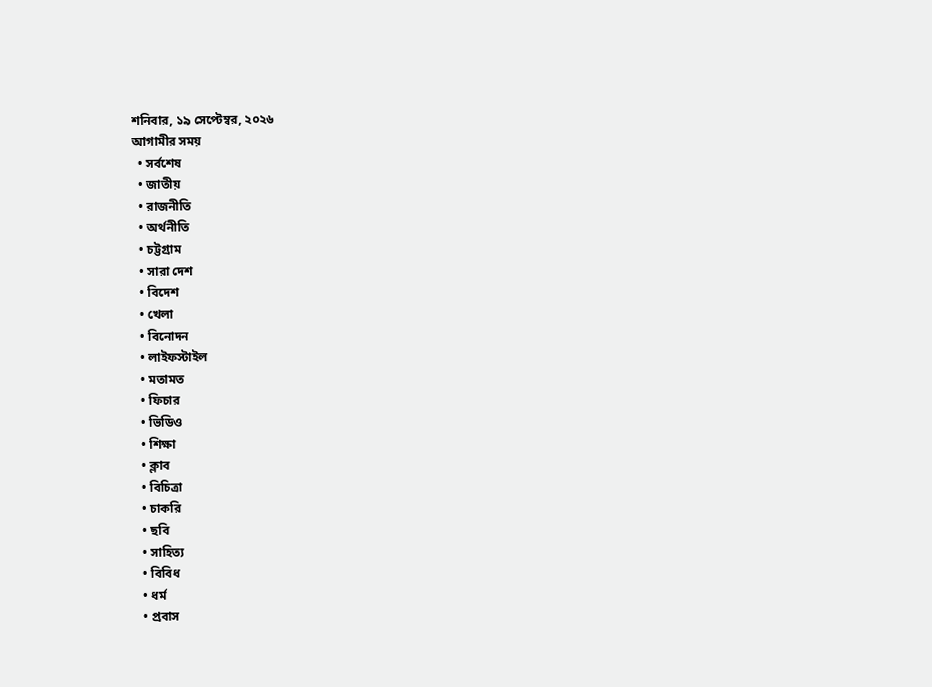শনিবার, ১৯ সেপ্টেম্বর, ২০২৬
আগামীর সময়
  • সর্বশেষ
  • জাতীয়
  • রাজনীতি
  • অর্থনীতি
  • চট্টগ্রাম
  • সারা দেশ
  • বিদেশ
  • খেলা
  • বিনোদন
  • লাইফস্টাইল
  • মতামত
  • ফিচার
  • ভিডিও
  • শিক্ষা
  • ক্লাব
  • বিচিত্রা
  • চাকরি
  • ছবি
  • সাহিত্য
  • বিবিধ
  • ধর্ম
  • প্রবাস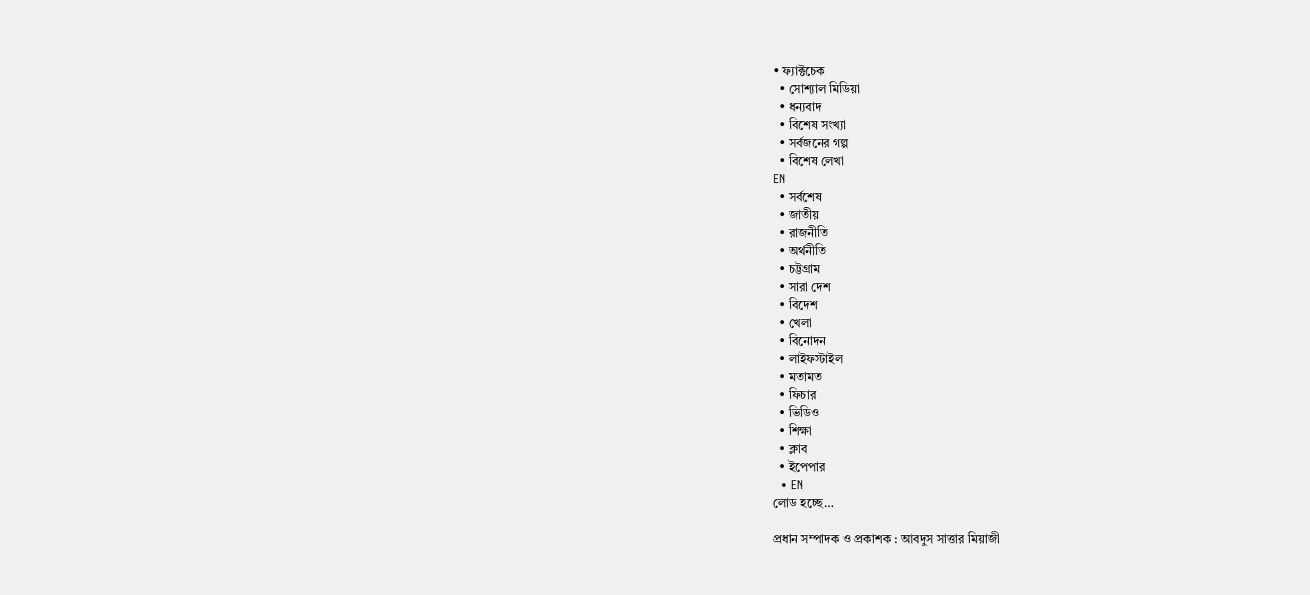• ফ্যাক্টচেক
  • সোশ্যাল মিডিয়া
  • ধন্যবাদ
  • বিশেষ সংখ্যা
  • সর্বজনের গল্প
  • বিশেষ লেখা
EN
  • সর্বশেষ
  • জাতীয়
  • রাজনীতি
  • অর্থনীতি
  • চট্টগ্রাম
  • সারা দেশ
  • বিদেশ
  • খেলা
  • বিনোদন
  • লাইফস্টাইল
  • মতামত
  • ফিচার
  • ভিডিও
  • শিক্ষা
  • ক্লাব
  • ইপেপার
  • EN
লোড হচ্ছে…

প্রধান সম্পাদক ও প্রকাশক : আবদুস সাত্তার মিয়াজী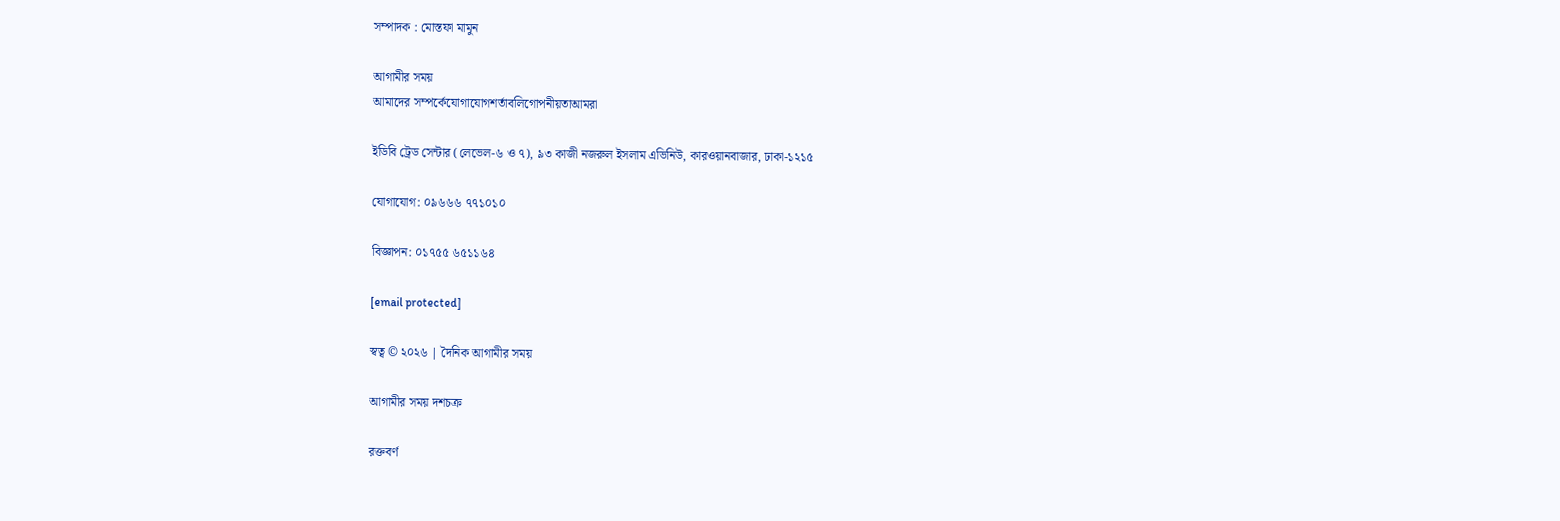সম্পাদক : মোস্তফা মামুন

আগামীর সময়
আমাদের সম্পর্কেযোগাযোগশর্তাবলিগোপনীয়তাআমরা

ইডিবি ট্রেড সেন্টার (লেভেল-৬ ও ৭), ৯৩ কাজী নজরুল ইসলাম এভিনিউ, কারওয়ানবাজার, ঢাকা-১২১৫

যোগাযোগ: ০৯৬৬৬ ৭৭১০১০

বিজ্ঞাপন: ০১৭৫৫ ৬৫১১৬৪

[email protected]

স্বত্ব © ২০২৬ | দৈনিক আগামীর সময়

আগামীর সময় দশচক্র

রক্তবর্ণ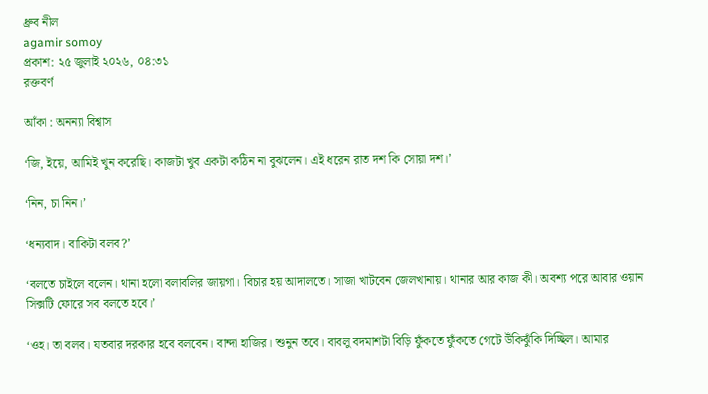ধ্রুব নীল
agamir somoy
প্রকাশ: ২৫ জুলাই ২০২৬, ০৪:৩১
রক্তবর্ণ

আঁকা : অনন্যা বিশ্বাস

‘জি, ইয়ে, আমিই খুন করেছি। কাজটা খুব একটা কঠিন না বুঝলেন। এই ধরেন রাত দশ কি সোয়া দশ।’

‘নিন, চা নিন।’

‘ধন্যবাদ। বাকিটা বলব?’

‘বলতে চাইলে বলেন। থানা হলো বলাবলির জায়গা। বিচার হয় আদালতে। সাজা খাটবেন জেলখানায়। থানার আর কাজ কী। অবশ্য পরে আবার ওয়ান সিক্সটি ফোরে সব বলতে হবে।’

‘ওহ। তা বলব। যতবার দরকার হবে বলবেন। বান্দা হাজির। শুনুন তবে। বাবলু বদমাশটা বিড়ি ফুঁকতে ফুঁকতে গেটে উঁকিঝুঁকি দিচ্ছিল। আমার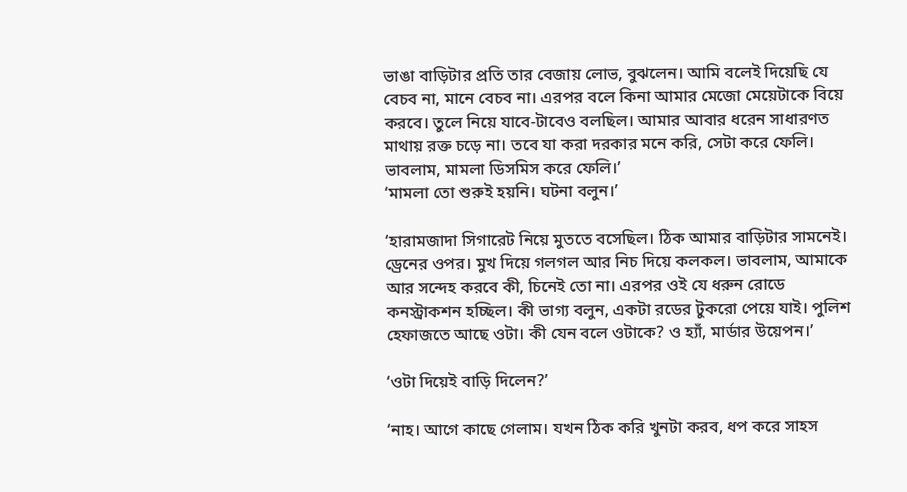ভাঙা বাড়িটার প্রতি তার বেজায় লোভ, বুঝলেন। আমি বলেই দিয়েছি যে বেচব না, মানে বেচব না। এরপর বলে কিনা আমার মেজো মেয়েটাকে বিয়ে করবে। তুলে নিয়ে যাবে-টাবেও বলছিল। আমার আবার ধরেন সাধারণত মাথায় রক্ত চড়ে না। তবে যা করা দরকার মনে করি, সেটা করে ফেলি। ভাবলাম, মামলা ডিসমিস করে ফেলি।’
‘মামলা তো শুরুই হয়নি। ঘটনা বলুন।’

‘হারামজাদা সিগারেট নিয়ে মুততে বসেছিল। ঠিক আমার বাড়িটার সামনেই। ড্রেনের ওপর। মুখ দিয়ে গলগল আর নিচ দিয়ে কলকল। ভাবলাম, আমাকে আর সন্দেহ করবে কী, চিনেই তো না। এরপর ওই যে ধরুন রোডে কনস্ট্রাকশন হচ্ছিল। কী ভাগ্য বলুন, একটা রডের টুকরো পেয়ে যাই। পুলিশ হেফাজতে আছে ওটা। কী যেন বলে ওটাকে? ও হ্যাঁ, মার্ডার উয়েপন।’

‘ওটা দিয়েই বাড়ি দিলেন?’

‘নাহ। আগে কাছে গেলাম। যখন ঠিক করি খুনটা করব, ধপ করে সাহস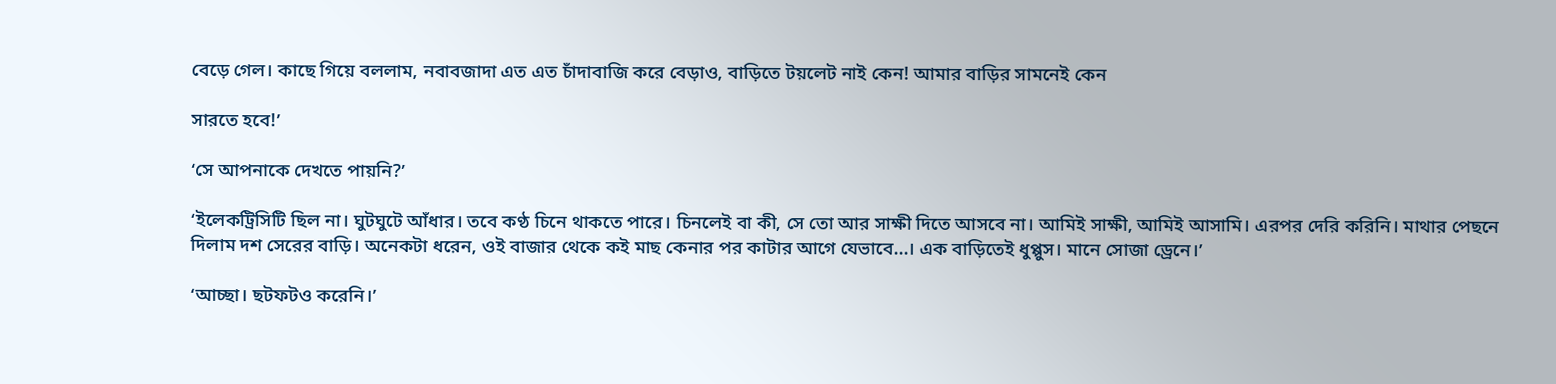বেড়ে গেল। কাছে গিয়ে বললাম, নবাবজাদা এত এত চাঁদাবাজি করে বেড়াও, বাড়িতে টয়লেট নাই কেন! আমার বাড়ির সামনেই কেন

সারতে হবে!’

‘সে আপনাকে দেখতে পায়নি?’

‘ইলেকট্রিসিটি ছিল না। ঘুটঘুটে আঁধার। তবে কণ্ঠ চিনে থাকতে পারে। চিনলেই বা কী, সে তো আর সাক্ষী দিতে আসবে না। আমিই সাক্ষী, আমিই আসামি। এরপর দেরি করিনি। মাথার পেছনে দিলাম দশ সেরের বাড়ি। অনেকটা ধরেন, ওই বাজার থেকে কই মাছ কেনার পর কাটার আগে যেভাবে...। এক বাড়িতেই ধুপ্পুস। মানে সোজা ড্রেনে।’

‘আচ্ছা। ছটফটও করেনি।’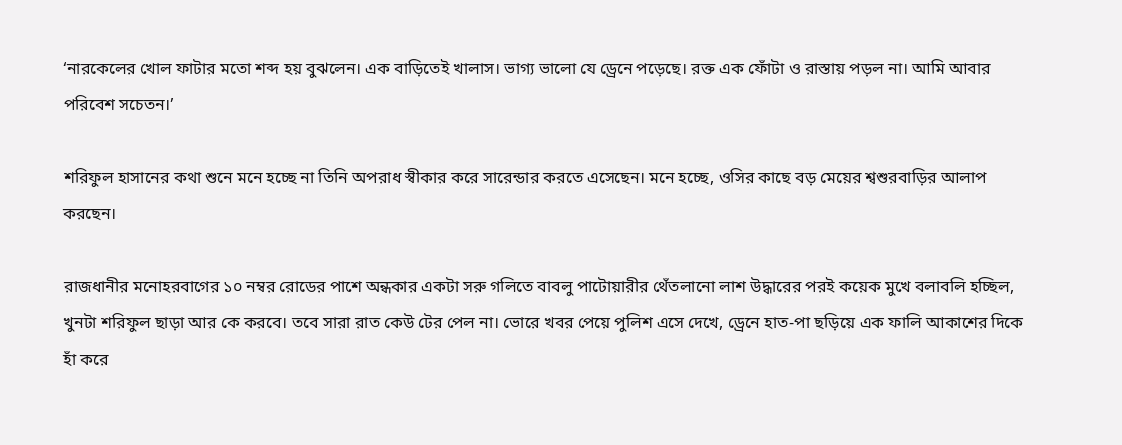‘নারকেলের খোল ফাটার মতো শব্দ হয় বুঝলেন। এক বাড়িতেই খালাস। ভাগ্য ভালো যে ড্রেনে পড়েছে। রক্ত এক ফোঁটা ও রাস্তায় পড়ল না। আমি আবার পরিবেশ সচেতন।’

শরিফুল হাসানের কথা শুনে মনে হচ্ছে না তিনি অপরাধ স্বীকার করে সারেন্ডার করতে এসেছেন। মনে হচ্ছে, ওসির কাছে বড় মেয়ের শ্বশুরবাড়ির আলাপ করছেন।

রাজধানীর মনোহরবাগের ১০ নম্বর রোডের পাশে অন্ধকার একটা সরু গলিতে বাবলু পাটোয়ারীর থেঁতলানো লাশ উদ্ধারের পরই কয়েক মুখে বলাবলি হচ্ছিল, খুনটা শরিফুল ছাড়া আর কে করবে। তবে সারা রাত কেউ টের পেল না। ভোরে খবর পেয়ে পুলিশ এসে দেখে, ড্রেনে হাত-পা ছড়িয়ে এক ফালি আকাশের দিকে হাঁ করে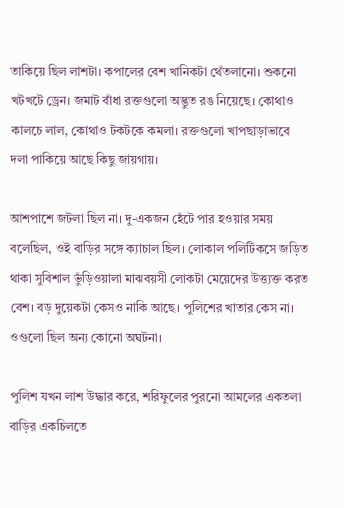তাকিয়ে ছিল লাশটা। কপালের বেশ খানিকটা থেঁতলানো। শুকনো খটখটে ড্রেন। জমাট বাঁধা রক্তগুলো অদ্ভুত রঙ নিয়েছে। কোথাও কালচে লাল, কোথাও টকটকে কমলা। রক্তগুলো খাপছাড়াভাবে দলা পাকিয়ে আছে কিছু জায়গায়।

আশপাশে জটলা ছিল না। দু-একজন হেঁটে পার হওয়ার সময় বলেছিল, ওই বাড়ির সঙ্গে ক্যাচাল ছিল। লোকাল পলিটিকসে জড়িত থাকা সুবিশাল ভুঁড়িওয়ালা মাঝবয়সী লোকটা মেয়েদের উত্ত্যক্ত করত বেশ। বড় দুয়েকটা কেসও নাকি আছে। পুলিশের খাতার কেস না। ওগুলো ছিল অন্য কোনো অঘটনা।

পুলিশ যখন লাশ উদ্ধার করে, শরিফুলের পুরনো আমলের একতলা বাড়ির একচিলতে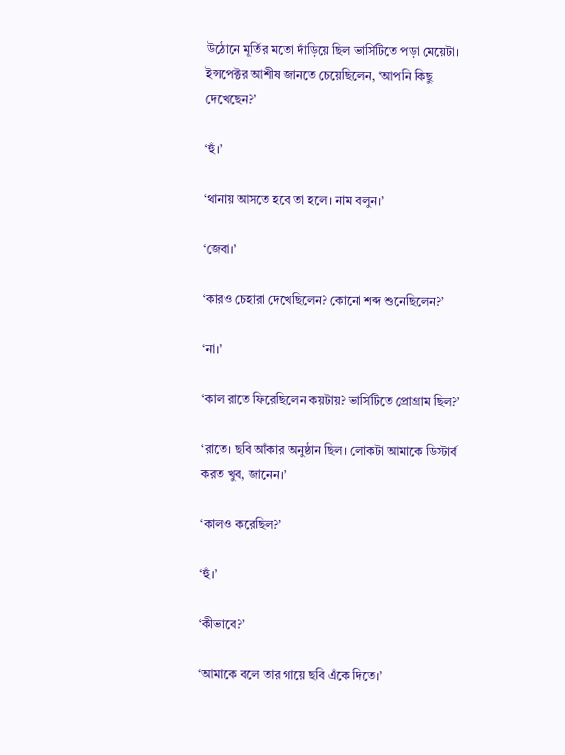উঠোনে মূর্তির মতো দাঁড়িয়ে ছিল ভার্সিটিতে পড়া মেয়েটা। ইন্সপেক্টর আশীষ জানতে চেয়েছিলেন, ‘আপনি কিছু দেখেছেন?’

‘হুঁ।’

‘থানায় আসতে হবে তা হলে। নাম বলুন।’

‘জেবা।’

‘কারও চেহারা দেখেছিলেন? কোনো শব্দ শুনেছিলেন?’

‘না।’

‘কাল রাতে ফিরেছিলেন কয়টায়? ভার্সিটিতে প্রোগ্রাম ছিল?’

‘রাতে। ছবি আঁকার অনুষ্ঠান ছিল। লোকটা আমাকে ডিস্টার্ব করত খুব, জানেন।’

‘কালও করেছিল?’

‘হুঁ।’

‘কীভাবে?’

‘আমাকে বলে তার গায়ে ছবি এঁকে দিতে।’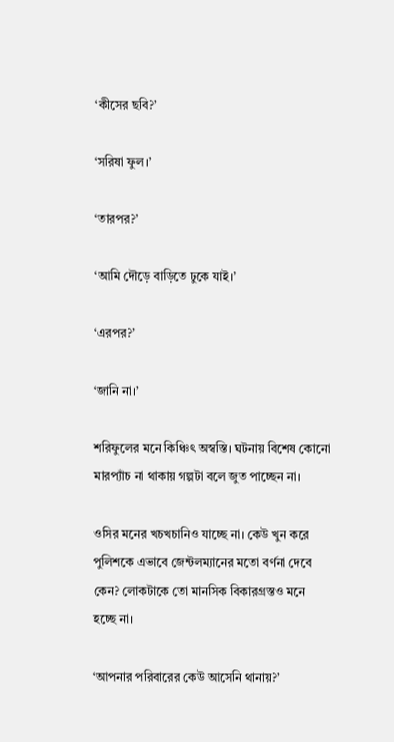‘কীসের ছবি?’

‘সরিষা ফুল।’

‘তারপর?’

‘আমি দৌড়ে বাড়িতে ঢুকে যাই।’

‘এরপর?’

‘জানি না।’

শরিফুলের মনে কিঞ্চিৎ অস্বস্তি। ঘটনায় বিশেষ কোনো মারপ্যাঁচ না থাকায় গল্পটা বলে জুত পাচ্ছেন না।

ওসির মনের খচখচানিও যাচ্ছে না। কেউ খুন করে পুলিশকে এভাবে জেন্টলম্যানের মতো বর্ণনা দেবে কেন? লোকটাকে তো মানসিক বিকারগ্রস্তও মনে হচ্ছে না।

‘আপনার পরিবারের কেউ আসেনি থানায়?’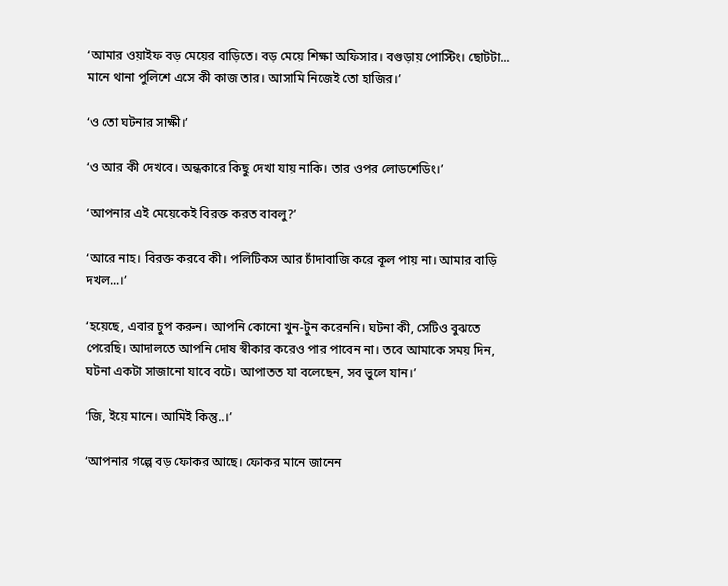‘আমার ওয়াইফ বড় মেয়ের বাড়িতে। বড় মেয়ে শিক্ষা অফিসার। বগুড়ায় পোস্টিং। ছোটটা... মানে থানা পুলিশে এসে কী কাজ তার। আসামি নিজেই তো হাজির।’

‘ও তো ঘটনার সাক্ষী।’

‘ও আর কী দেখবে। অন্ধকারে কিছু দেখা যায় নাকি। তার ওপর লোডশেডিং।’

‘আপনার এই মেয়েকেই বিরক্ত করত বাবলু?’

‘আরে নাহ। বিরক্ত করবে কী। পলিটিকস আর চাঁদাবাজি করে কূল পায় না। আমার বাড়ি দখল...।’

‘হয়েছে, এবার চুপ করুন। আপনি কোনো খুন-টুন করেননি। ঘটনা কী, সেটিও বুঝতে পেরেছি। আদালতে আপনি দোষ স্বীকার করেও পার পাবেন না। তবে আমাকে সময় দিন, ঘটনা একটা সাজানো যাবে বটে। আপাতত যা বলেছেন, সব ভুলে যান।’

‘জি, ইয়ে মানে। আমিই কিন্তু..।’

‘আপনার গল্পে বড় ফোকর আছে। ফোকর মানে জানেন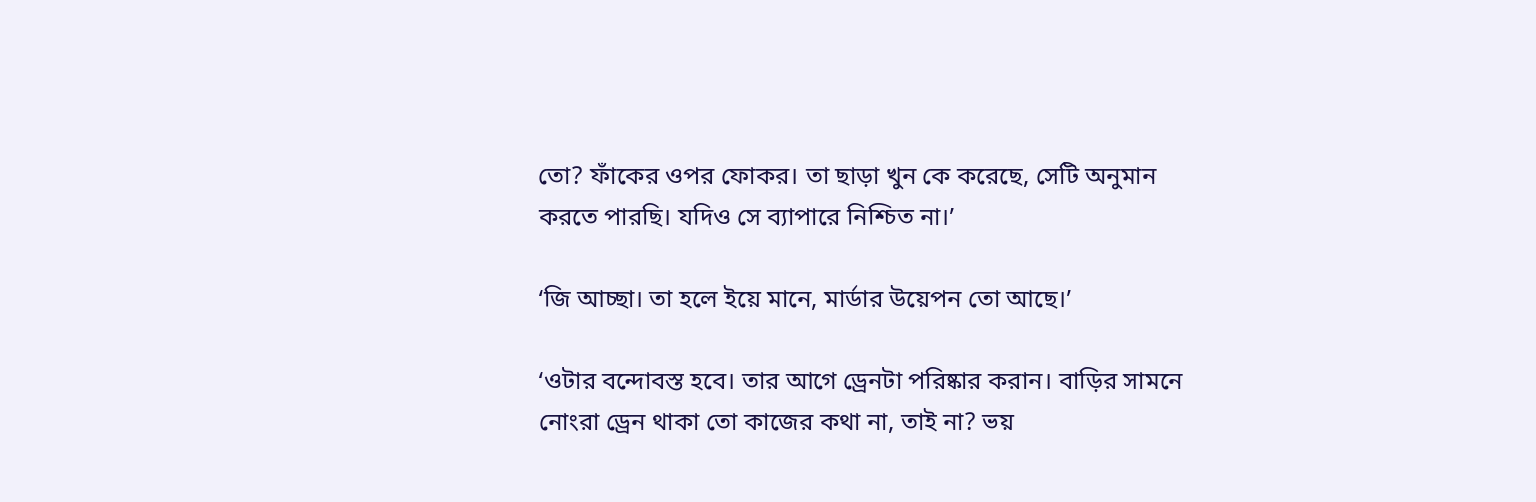তো? ফাঁকের ওপর ফোকর। তা ছাড়া খুন কে করেছে, সেটি অনুমান করতে পারছি। যদিও সে ব্যাপারে নিশ্চিত না।’

‘জি আচ্ছা। তা হলে ইয়ে মানে, মার্ডার উয়েপন তো আছে।’

‘ওটার বন্দোবস্ত হবে। তার আগে ড্রেনটা পরিষ্কার করান। বাড়ির সামনে নোংরা ড্রেন থাকা তো কাজের কথা না, তাই না? ভয়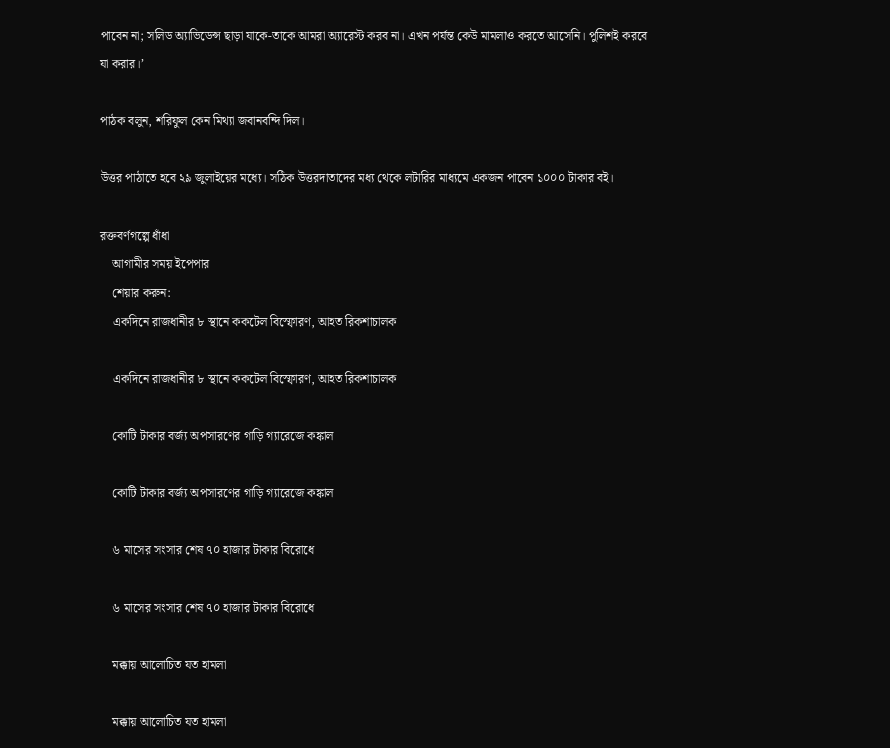পাবেন না; সলিড অ্যাভিডেন্স ছাড়া যাকে-তাকে আমরা অ্যারেস্ট করব না। এখন পর্যন্ত কেউ মামলাও করতে আসেনি। পুলিশই করবে যা করার।’

পাঠক বলুন, শরিফুল কেন মিথ্যা জবানবন্দি দিল।

উত্তর পাঠাতে হবে ২৯ জুলাইয়ের মধ্যে। সঠিক উত্তরদাতাদের মধ্য থেকে লটারির মাধ্যমে একজন পাবেন ১০০০ টাকার বই।

রক্তবর্ণগল্পে ধাঁধা
    আগামীর সময় ইপেপার
    শেয়ার করুন:
    একদিনে রাজধানীর ৮ স্থানে ককটেল বিস্ফোরণ, আহত রিকশাচালক

    একদিনে রাজধানীর ৮ স্থানে ককটেল বিস্ফোরণ, আহত রিকশাচালক

    কোটি টাকার বর্জ্য অপসারণের গাড়ি গ্যারেজে কঙ্কাল

    কোটি টাকার বর্জ্য অপসারণের গাড়ি গ্যারেজে কঙ্কাল

    ৬ মাসের সংসার শেষ ৭০ হাজার টাকার বিরোধে

    ৬ মাসের সংসার শেষ ৭০ হাজার টাকার বিরোধে

    মক্কায় আলোচিত যত হামলা

    মক্কায় আলোচিত যত হামলা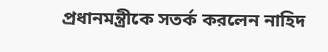প্রধানমন্ত্রীকে সতর্ক করলেন নাহিদ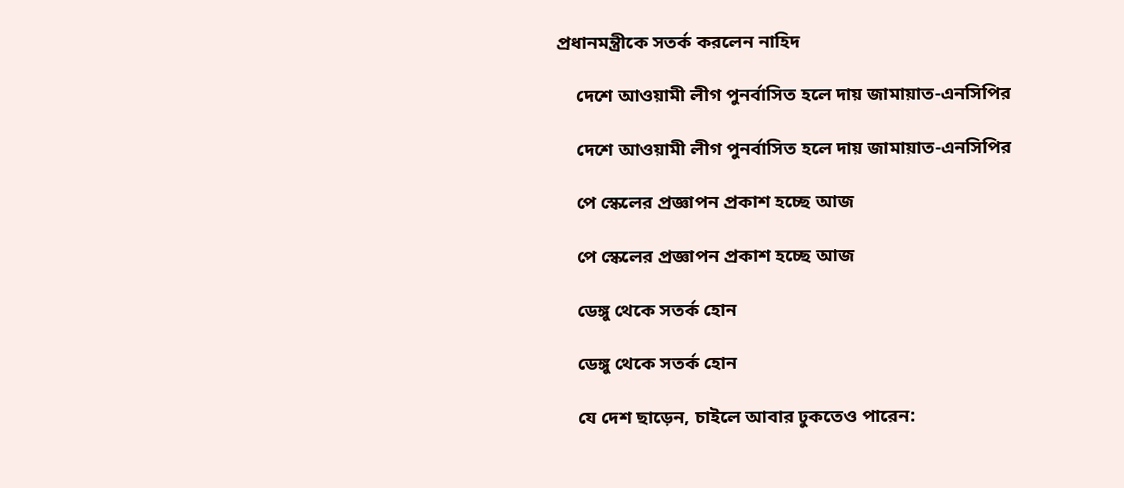প্রধানমন্ত্রীকে সতর্ক করলেন নাহিদ

    দেশে আওয়ামী লীগ পুনর্বাসিত হলে দায় জামায়াত-এনসিপির

    দেশে আওয়ামী লীগ পুনর্বাসিত হলে দায় জামায়াত-এনসিপির

    পে স্কেলের প্রজ্ঞাপন প্রকাশ হচ্ছে আজ

    পে স্কেলের প্রজ্ঞাপন প্রকাশ হচ্ছে আজ

    ডেঙ্গু থেকে সতর্ক হোন

    ডেঙ্গু থেকে সতর্ক হোন

    যে দেশ ছাড়েন, চাইলে আবার ঢুকতেও পারেন: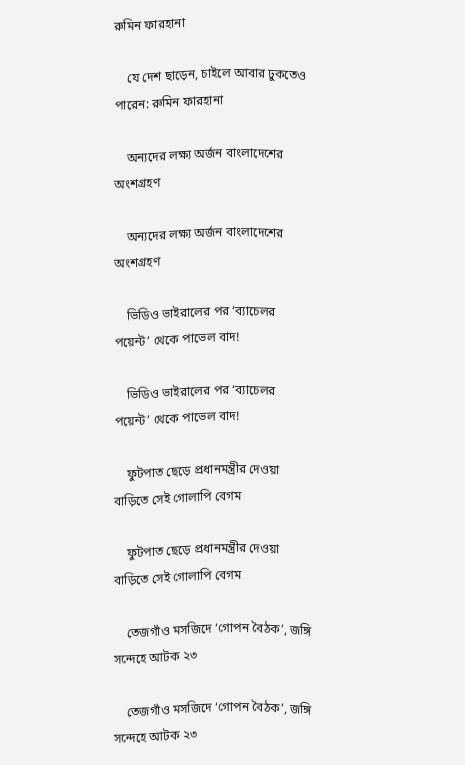রুমিন ফারহানা

    যে দেশ ছাড়েন, চাইলে আবার ঢুকতেও পারেন: রুমিন ফারহানা

    অন্যদের লক্ষ্য অর্জন বাংলাদেশের অংশগ্রহণ

    অন্যদের লক্ষ্য অর্জন বাংলাদেশের অংশগ্রহণ

    ভিডিও ভাইরালের পর ‘ব্যাচেলর পয়েন্ট’ থেকে পাভেল বাদ!

    ভিডিও ভাইরালের পর ‘ব্যাচেলর পয়েন্ট’ থেকে পাভেল বাদ!

    ফুটপাত ছেড়ে প্রধানমন্ত্রীর দেওয়া বাড়িতে সেই গোলাপি বেগম

    ফুটপাত ছেড়ে প্রধানমন্ত্রীর দেওয়া বাড়িতে সেই গোলাপি বেগম

    তেজগাঁও মসজিদে ‘গোপন বৈঠক’, জঙ্গি সন্দেহে আটক ২৩

    তেজগাঁও মসজিদে ‘গোপন বৈঠক’, জঙ্গি সন্দেহে আটক ২৩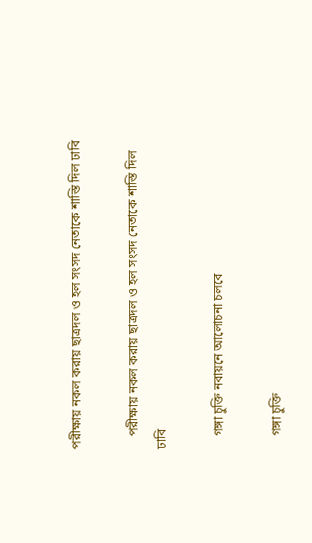পরীক্ষায় নকল করায় ছাত্রদল ও হল সংসদ নেতাকে শাস্তি দিল ঢাবি

    পরীক্ষায় নকল করায় ছাত্রদল ও হল সংসদ নেতাকে শাস্তি দিল ঢাবি

    গঙ্গা চুক্তি নবায়নে আলোচনা চলবে

    গঙ্গা চুক্তি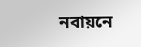নবায়নে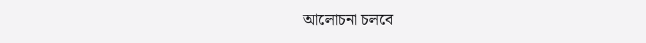আলোচনা চলবে